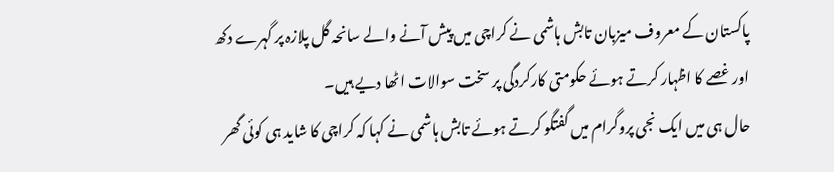پاکستان کے معروف میزبان تابش ہاشمی نے کراچی میں پیش آنے والے سانحہ گل پلازہ پر گہرے دکھ اور غصے کا اظہار کرتے ہوئے حکومتی کارکردگی پر سخت سوالات اٹھا دیے ہیں۔
حال ہی میں ایک نجی پروگرام میں گفتگو کرتے ہوئے تابش ہاشمی نے کہا کہ کراچی کا شاید ہی کوئی گھر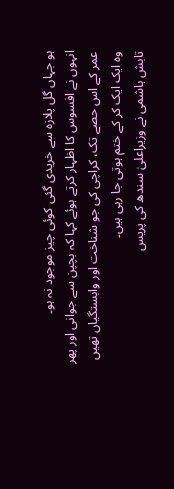ہو جہاں گل پلازہ سے خریدی گئی کوئی چیز موجود نہ ہو۔
انہوں نے افسوس کا اظہار کرتے ہوئے کہا کہ بچپن سے جوانی اور پھر عمر کے اس حصے تک، کراچی کی جو شناخت اور وابستگیاں تھیں وہ ایک ایک کر کے ختم ہوتی جا رہی ہیں۔
تابش ہاشمی نے وزیراعلیٰ سندھ کی پریس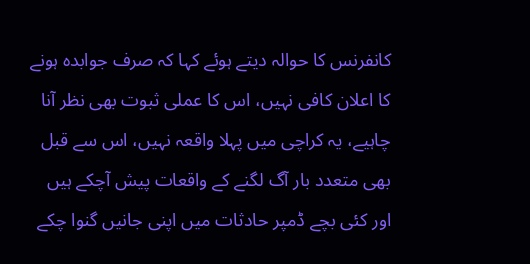کانفرنس کا حوالہ دیتے ہوئے کہا کہ صرف جوابدہ ہونے کا اعلان کافی نہیں، اس کا عملی ثبوت بھی نظر آنا چاہیے، یہ کراچی میں پہلا واقعہ نہیں، اس سے قبل بھی متعدد بار آگ لگنے کے واقعات پیش آچکے ہیں اور کئی بچے ڈمپر حادثات میں اپنی جانیں گنوا چکے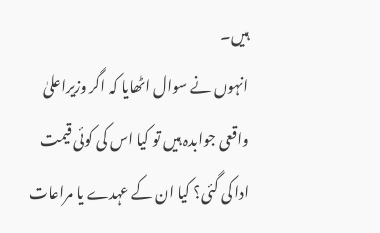ہیں۔
انہوں نے سوال اٹھایا کہ اگر وزیراعلیٰ واقعی جوابدہ ہیں تو کیا اس کی کوئی قیمت ادا کی گئی؟ کیا ان کے عہدے یا مراعات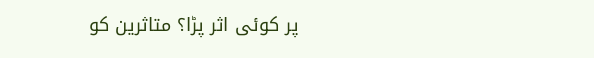پر کوئی اثر پڑا؟ متاثرین کو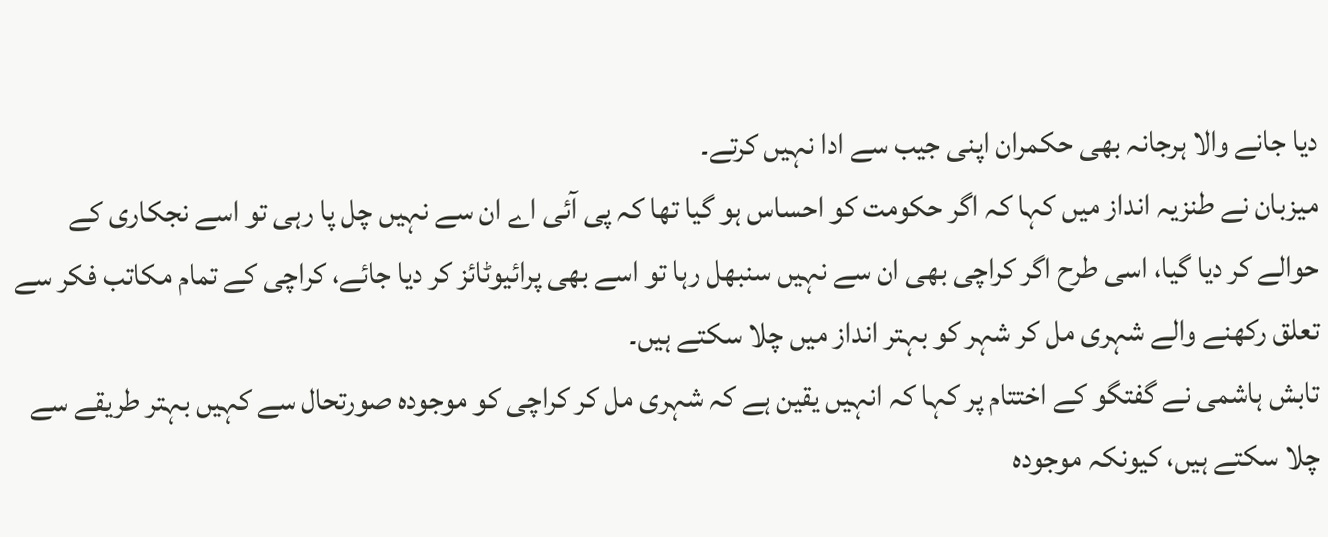دیا جانے والا ہرجانہ بھی حکمران اپنی جیب سے ادا نہیں کرتے۔
میزبان نے طنزیہ انداز میں کہا کہ اگر حکومت کو احساس ہو گیا تھا کہ پی آئی اے ان سے نہیں چل پا رہی تو اسے نجکاری کے حوالے کر دیا گیا، اسی طرح اگر کراچی بھی ان سے نہیں سنبھل رہا تو اسے بھی پرائیوٹائز کر دیا جائے، کراچی کے تمام مکاتب فکر سے تعلق رکھنے والے شہری مل کر شہر کو بہتر انداز میں چلا سکتے ہیں۔
تابش ہاشمی نے گفتگو کے اختتام پر کہا کہ انہیں یقین ہے کہ شہری مل کر کراچی کو موجودہ صورتحال سے کہیں بہتر طریقے سے چلا سکتے ہیں، کیونکہ موجودہ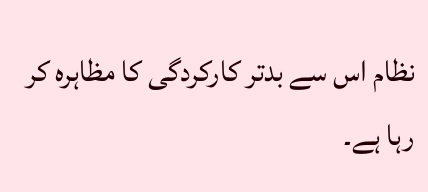نظام اس سے بدتر کارکردگی کا مظاہرہ کر رہا ہے۔